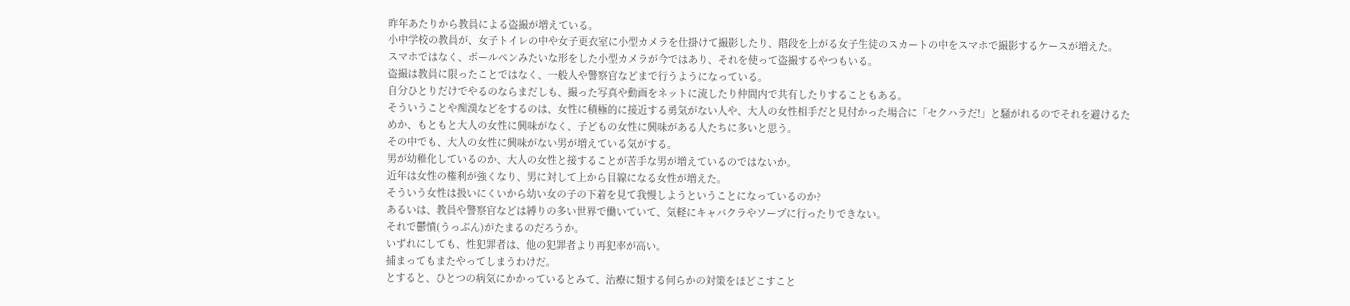昨年あたりから教員による盗撮が増えている。
小中学校の教員が、女子トイレの中や女子更衣室に小型カメラを仕掛けて撮影したり、階段を上がる女子生徒のスカートの中をスマホで撮影するケースが増えた。
スマホではなく、ボールペンみたいな形をした小型カメラが今ではあり、それを使って盗撮するやつもいる。
盗撮は教員に限ったことではなく、一般人や警察官などまで行うようになっている。
自分ひとりだけでやるのならまだしも、撮った写真や動画をネットに流したり仲間内で共有したりすることもある。
そういうことや痴漢などをするのは、女性に積極的に接近する勇気がない人や、大人の女性相手だと見付かった場合に「セクハラだ!」と騒がれるのでそれを避けるためか、もともと大人の女性に興味がなく、子どもの女性に興味がある人たちに多いと思う。
その中でも、大人の女性に興味がない男が増えている気がする。
男が幼稚化しているのか、大人の女性と接することが苦手な男が増えているのではないか。
近年は女性の権利が強くなり、男に対して上から目線になる女性が増えた。
そういう女性は扱いにくいから幼い女の子の下着を見て我慢しようということになっているのか?
あるいは、教員や警察官などは縛りの多い世界で働いていて、気軽にキャバクラやソープに行ったりできない。
それで鬱憤(うっぷん)がたまるのだろうか。
いずれにしても、性犯罪者は、他の犯罪者より再犯率が高い。
捕まってもまたやってしまうわけだ。
とすると、ひとつの病気にかかっているとみて、治療に類する何らかの対策をほどこすこと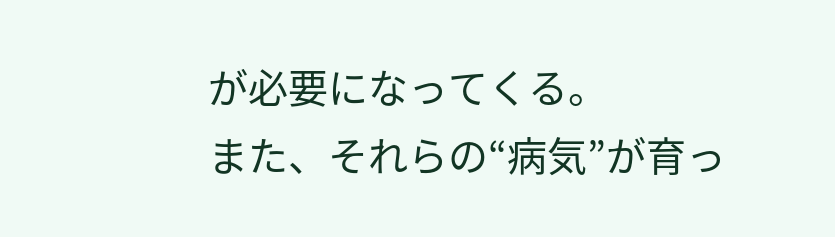が必要になってくる。
また、それらの“病気”が育っ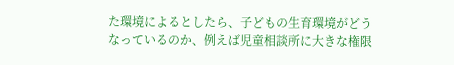た環境によるとしたら、子どもの生育環境がどうなっているのか、例えば児童相談所に大きな権限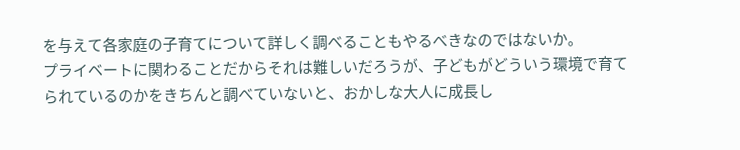を与えて各家庭の子育てについて詳しく調べることもやるべきなのではないか。
プライベートに関わることだからそれは難しいだろうが、子どもがどういう環境で育てられているのかをきちんと調べていないと、おかしな大人に成長し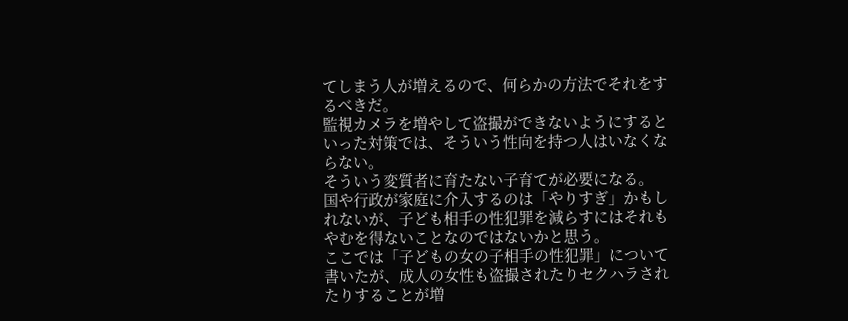てしまう人が増えるので、何らかの方法でそれをするべきだ。
監視カメラを増やして盗撮ができないようにするといった対策では、そういう性向を持つ人はいなくならない。
そういう変質者に育たない子育てが必要になる。
国や行政が家庭に介入するのは「やりすぎ」かもしれないが、子ども相手の性犯罪を減らすにはそれもやむを得ないことなのではないかと思う。
ここでは「子どもの女の子相手の性犯罪」について書いたが、成人の女性も盗撮されたりセクハラされたりすることが増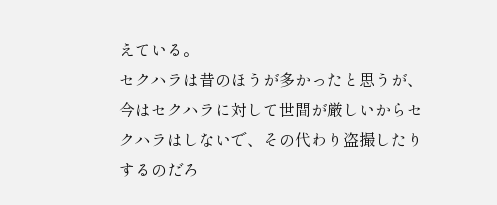えている。
セクハラは昔のほうが多かったと思うが、今はセクハラに対して世間が厳しいからセクハラはしないで、その代わり盗撮したりするのだろ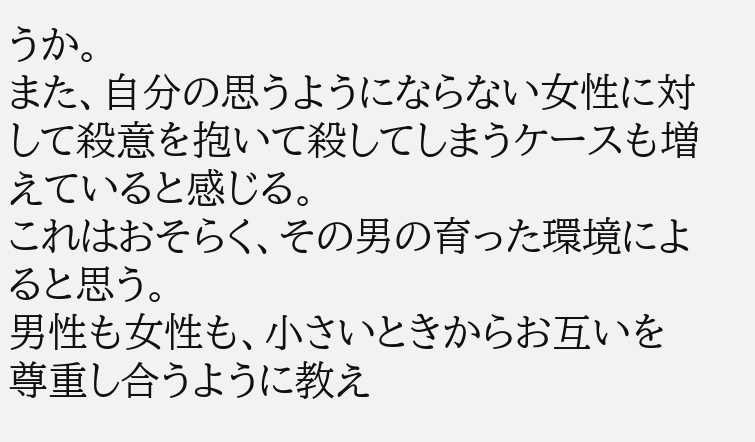うか。
また、自分の思うようにならない女性に対して殺意を抱いて殺してしまうケースも増えていると感じる。
これはおそらく、その男の育った環境によると思う。
男性も女性も、小さいときからお互いを尊重し合うように教え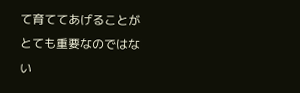て育ててあげることがとても重要なのではない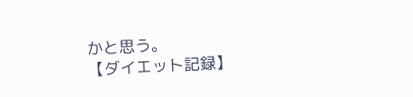かと思う。
【ダイエット記録】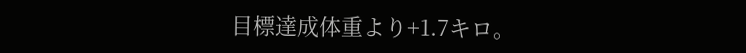目標達成体重より+1.7キロ。